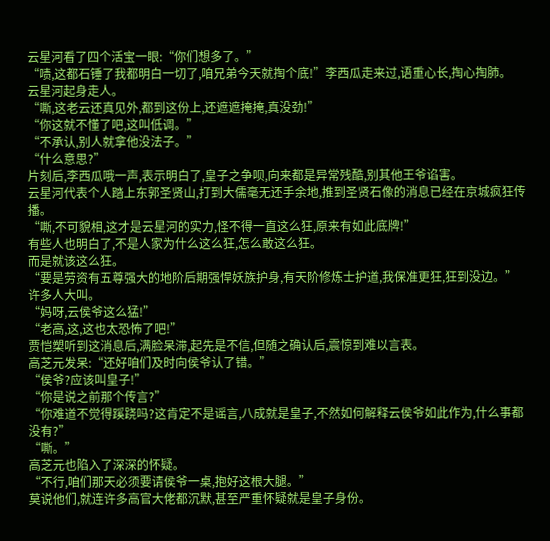云星河看了四个活宝一眼:“你们想多了。”
“啧,这都石锤了我都明白一切了,咱兄弟今天就掏个底!”李西瓜走来过,语重心长,掏心掏肺。
云星河起身走人。
“嘶,这老云还真见外,都到这份上,还遮遮掩掩,真没劲!”
“你这就不懂了吧,这叫低调。”
“不承认,别人就拿他没法子。”
“什么意思?”
片刻后,李西瓜哦一声,表示明白了,皇子之争呗,向来都是异常残酷,别其他王爷谄害。
云星河代表个人踏上东郭圣贤山,打到大儒毫无还手余地,推到圣贤石像的消息已经在京城疯狂传播。
“嘶,不可貌相,这才是云星河的实力,怪不得一直这么狂,原来有如此底牌!”
有些人也明白了,不是人家为什么这么狂,怎么敢这么狂。
而是就该这么狂。
“要是劳资有五尊强大的地阶后期强悍妖族护身,有天阶修炼士护道,我保准更狂,狂到没边。”
许多人大叫。
“妈呀,云侯爷这么猛!”
“老高,这,这也太恐怖了吧!”
贾恺槊听到这消息后,满脸呆滞,起先是不信,但随之确认后,震惊到难以言表。
高芝元发呆:“还好咱们及时向侯爷认了错。”
“侯爷?应该叫皇子!”
“你是说之前那个传言?”
“你难道不觉得蹊跷吗?这肯定不是谣言,八成就是皇子,不然如何解释云侯爷如此作为,什么事都没有?”
“嘶。”
高芝元也陷入了深深的怀疑。
“不行,咱们那天必须要请侯爷一桌,抱好这根大腿。”
莫说他们,就连许多高官大佬都沉默,甚至严重怀疑就是皇子身份。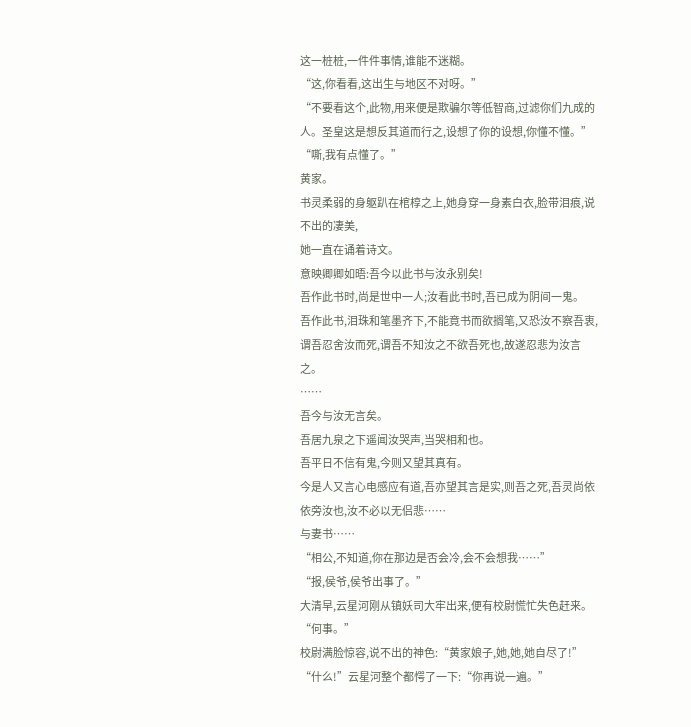这一桩桩,一件件事情,谁能不迷糊。
“这,你看看,这出生与地区不对呀。”
“不要看这个,此物,用来便是欺骗尔等低智商,过滤你们九成的人。圣皇这是想反其道而行之,设想了你的设想,你懂不懂。”
“嘶,我有点懂了。”
黄家。
书灵柔弱的身躯趴在棺椁之上,她身穿一身素白衣,脸带泪痕,说不出的凄美,
她一直在诵着诗文。
意映卿卿如晤:吾今以此书与汝永别矣!
吾作此书时,尚是世中一人;汝看此书时,吾已成为阴间一鬼。
吾作此书,泪珠和笔墨齐下,不能竟书而欲搁笔,又恐汝不察吾衷,谓吾忍舍汝而死,谓吾不知汝之不欲吾死也,故遂忍悲为汝言之。
……
吾今与汝无言矣。
吾居九泉之下遥闻汝哭声,当哭相和也。
吾平日不信有鬼,今则又望其真有。
今是人又言心电感应有道,吾亦望其言是实,则吾之死,吾灵尚依依旁汝也,汝不必以无侣悲……
与妻书……
“相公,不知道,你在那边是否会冷,会不会想我……”
“报,侯爷,侯爷出事了。”
大清早,云星河刚从镇妖司大牢出来,便有校尉慌忙失色赶来。
“何事。”
校尉满脸惊容,说不出的神色:“黄家娘子,她,她,她自尽了!”
“什么!”云星河整个都愕了一下:“你再说一遍。”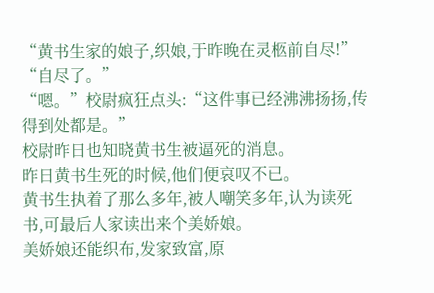“黄书生家的娘子,织娘,于昨晚在灵柩前自尽!”
“自尽了。”
“嗯。”校尉疯狂点头:“这件事已经沸沸扬扬,传得到处都是。”
校尉昨日也知晓黄书生被逼死的消息。
昨日黄书生死的时候,他们便哀叹不已。
黄书生执着了那么多年,被人嘲笑多年,认为读死书,可最后人家读出来个美娇娘。
美娇娘还能织布,发家致富,原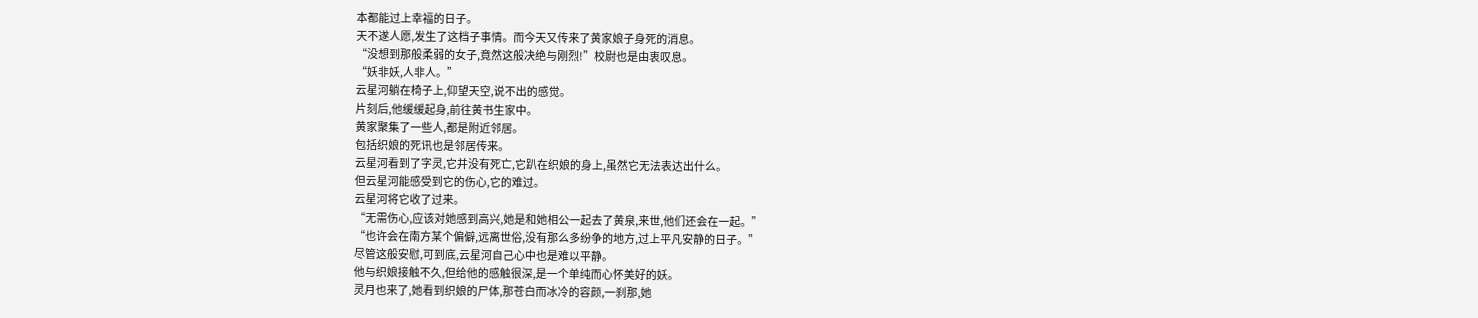本都能过上幸福的日子。
天不遂人愿,发生了这档子事情。而今天又传来了黄家娘子身死的消息。
“没想到那般柔弱的女子,竟然这般决绝与刚烈!”校尉也是由衷叹息。
“妖非妖,人非人。”
云星河躺在椅子上,仰望天空,说不出的感觉。
片刻后,他缓缓起身,前往黄书生家中。
黄家聚集了一些人,都是附近邻居。
包括织娘的死讯也是邻居传来。
云星河看到了字灵,它并没有死亡,它趴在织娘的身上,虽然它无法表达出什么。
但云星河能感受到它的伤心,它的难过。
云星河将它收了过来。
“无需伤心,应该对她感到高兴,她是和她相公一起去了黄泉,来世,他们还会在一起。”
“也许会在南方某个偏僻,远离世俗,没有那么多纷争的地方,过上平凡安静的日子。”
尽管这般安慰,可到底,云星河自己心中也是难以平静。
他与织娘接触不久,但给他的感触很深,是一个单纯而心怀美好的妖。
灵月也来了,她看到织娘的尸体,那苍白而冰冷的容颜,一刹那,她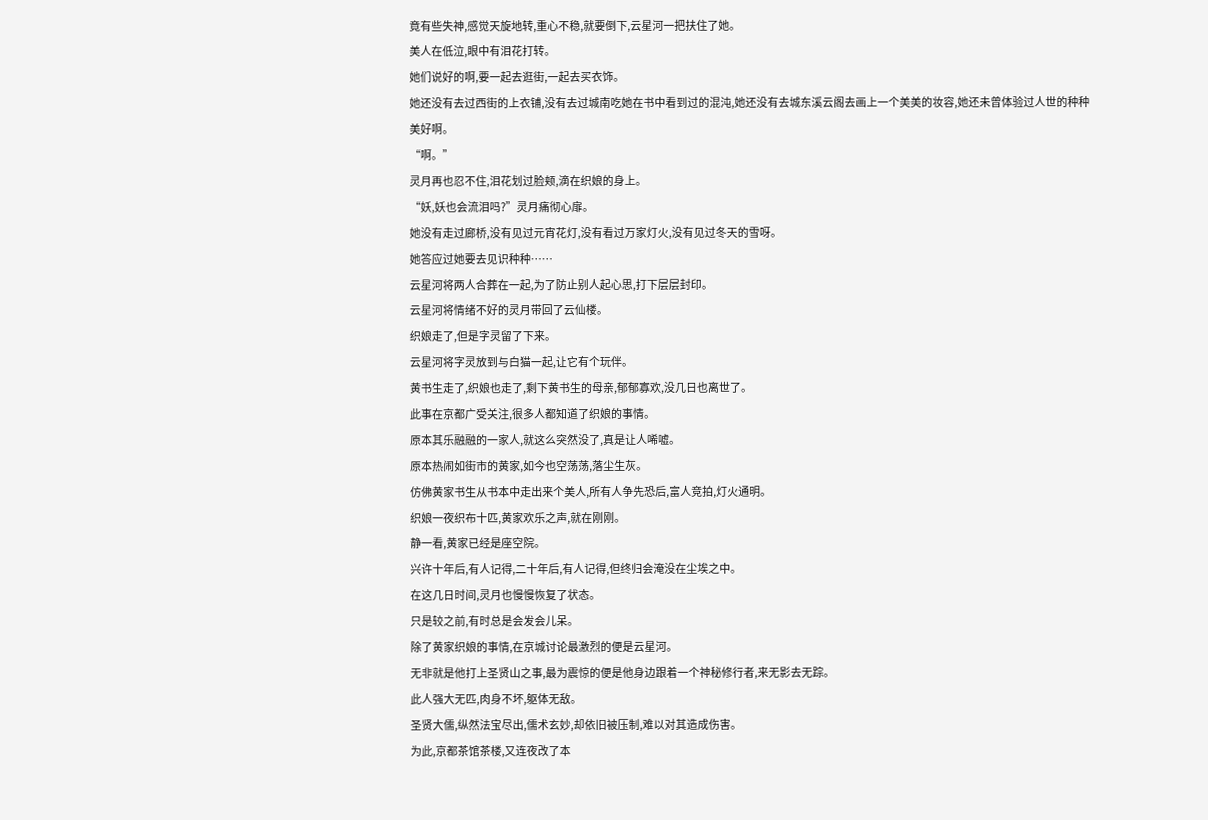竟有些失神,感觉天旋地转,重心不稳,就要倒下,云星河一把扶住了她。
美人在低泣,眼中有泪花打转。
她们说好的啊,要一起去逛街,一起去买衣饰。
她还没有去过西街的上衣铺,没有去过城南吃她在书中看到过的混沌,她还没有去城东溪云阁去画上一个美美的妆容,她还未曾体验过人世的种种美好啊。
“啊。”
灵月再也忍不住,泪花划过脸颊,滴在织娘的身上。
“妖,妖也会流泪吗?”灵月痛彻心扉。
她没有走过廊桥,没有见过元宵花灯,没有看过万家灯火,没有见过冬天的雪呀。
她答应过她要去见识种种……
云星河将两人合葬在一起,为了防止别人起心思,打下层层封印。
云星河将情绪不好的灵月带回了云仙楼。
织娘走了,但是字灵留了下来。
云星河将字灵放到与白猫一起,让它有个玩伴。
黄书生走了,织娘也走了,剩下黄书生的母亲,郁郁寡欢,没几日也离世了。
此事在京都广受关注,很多人都知道了织娘的事情。
原本其乐融融的一家人,就这么突然没了,真是让人唏嘘。
原本热闹如街市的黄家,如今也空荡荡,落尘生灰。
仿佛黄家书生从书本中走出来个美人,所有人争先恐后,富人竞拍,灯火通明。
织娘一夜织布十匹,黄家欢乐之声,就在刚刚。
静一看,黄家已经是座空院。
兴许十年后,有人记得,二十年后,有人记得,但终归会淹没在尘埃之中。
在这几日时间,灵月也慢慢恢复了状态。
只是较之前,有时总是会发会儿呆。
除了黄家织娘的事情,在京城讨论最激烈的便是云星河。
无非就是他打上圣贤山之事,最为震惊的便是他身边跟着一个神秘修行者,来无影去无踪。
此人强大无匹,肉身不坏,躯体无敌。
圣贤大儒,纵然法宝尽出,儒术玄妙,却依旧被压制,难以对其造成伤害。
为此,京都茶馆茶楼,又连夜改了本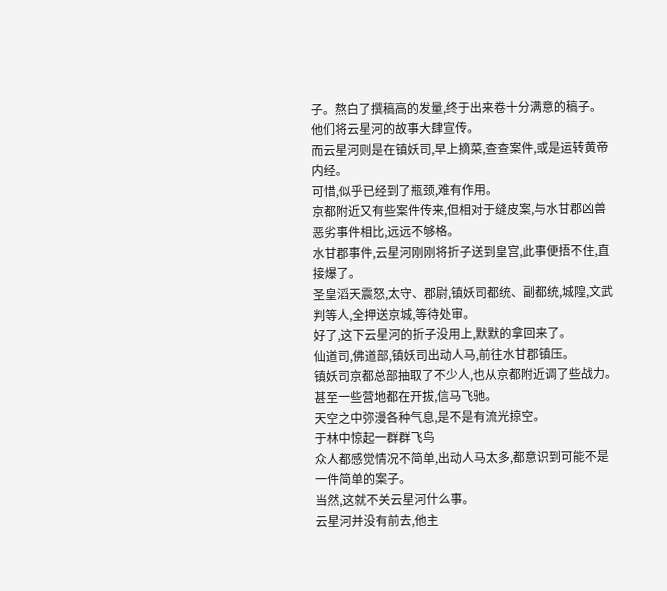子。熬白了撰稿高的发量,终于出来卷十分满意的稿子。
他们将云星河的故事大肆宣传。
而云星河则是在镇妖司,早上摘菜,查查案件,或是运转黄帝内经。
可惜,似乎已经到了瓶颈,难有作用。
京都附近又有些案件传来,但相对于缝皮案,与水甘郡凶兽恶劣事件相比,远远不够格。
水甘郡事件,云星河刚刚将折子送到皇宫,此事便捂不住,直接爆了。
圣皇滔天震怒,太守、郡尉,镇妖司都统、副都统,城隍,文武判等人,全押送京城,等待处审。
好了,这下云星河的折子没用上,默默的拿回来了。
仙道司,佛道部,镇妖司出动人马,前往水甘郡镇压。
镇妖司京都总部抽取了不少人,也从京都附近调了些战力。
甚至一些营地都在开拔,信马飞驰。
天空之中弥漫各种气息,是不是有流光掠空。
于林中惊起一群群飞鸟
众人都感觉情况不简单,出动人马太多,都意识到可能不是一件简单的案子。
当然,这就不关云星河什么事。
云星河并没有前去,他主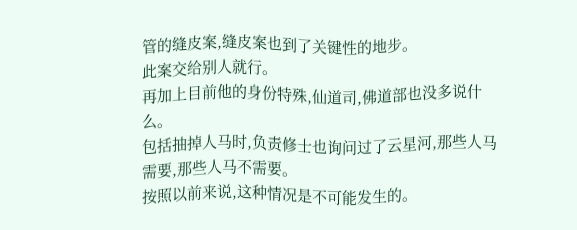管的缝皮案,缝皮案也到了关键性的地步。
此案交给别人就行。
再加上目前他的身份特殊,仙道司,佛道部也没多说什么。
包括抽掉人马时,负责修士也询问过了云星河,那些人马需要,那些人马不需要。
按照以前来说,这种情况是不可能发生的。